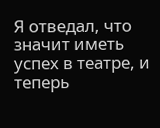Я отведал, что значит иметь успех в театре, и теперь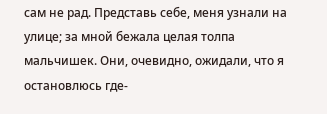сам не рад. Представь себе, меня узнали на улице; за мной бежала целая толпа мальчишек. Они, очевидно, ожидали, что я остановлюсь где-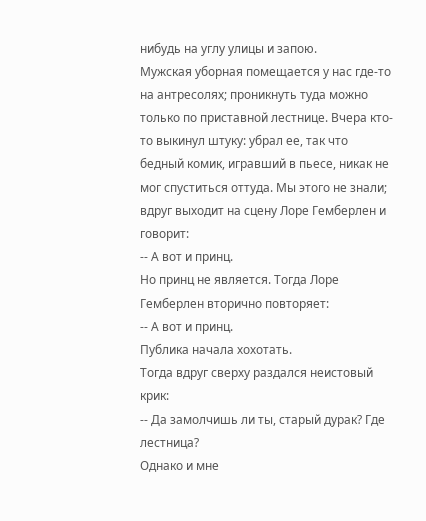нибудь на углу улицы и запою.
Мужская уборная помещается у нас где-то на антресолях; проникнуть туда можно только по приставной лестнице. Вчера кто-то выкинул штуку: убрал ее, так что бедный комик, игравший в пьесе, никак не мог спуститься оттуда. Мы этого не знали; вдруг выходит на сцену Лоре Гемберлен и говорит:
-- А вот и принц.
Но принц не является. Тогда Лоре Гемберлен вторично повторяет:
-- А вот и принц.
Публика начала хохотать.
Тогда вдруг сверху раздался неистовый крик:
-- Да замолчишь ли ты, старый дурак? Где лестница?
Однако и мне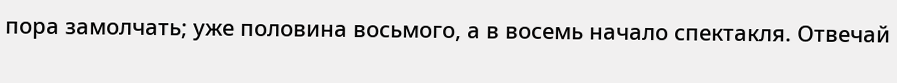пора замолчать; уже половина восьмого, а в восемь начало спектакля. Отвечай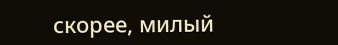скорее, милый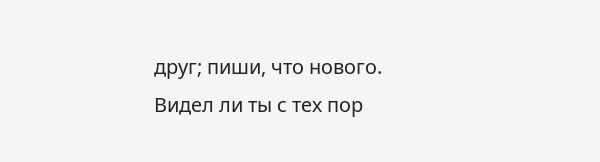друг; пиши, что нового. Видел ли ты с тех пор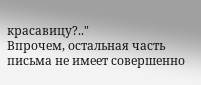красавицу?.."
Впрочем, остальная часть письма не имеет совершенно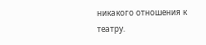никакого отношения к театру.